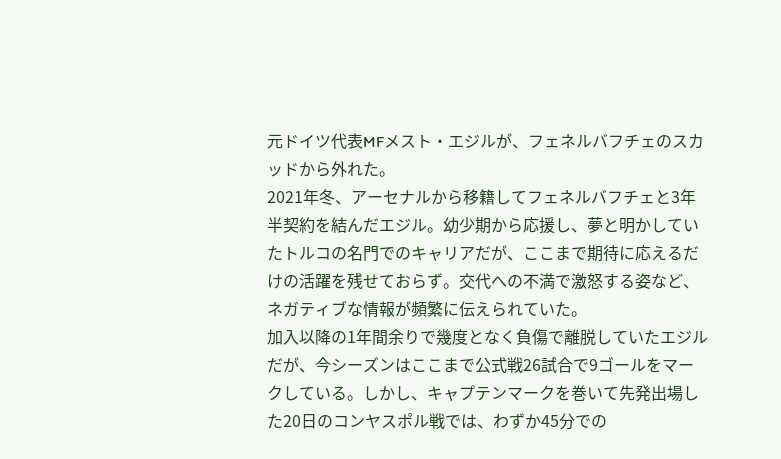元ドイツ代表MFメスト・エジルが、フェネルバフチェのスカッドから外れた。
2021年冬、アーセナルから移籍してフェネルバフチェと3年半契約を結んだエジル。幼少期から応援し、夢と明かしていたトルコの名門でのキャリアだが、ここまで期待に応えるだけの活躍を残せておらず。交代への不満で激怒する姿など、ネガティブな情報が頻繁に伝えられていた。
加入以降の1年間余りで幾度となく負傷で離脱していたエジルだが、今シーズンはここまで公式戦26試合で9ゴールをマークしている。しかし、キャプテンマークを巻いて先発出場した20日のコンヤスポル戦では、わずか45分での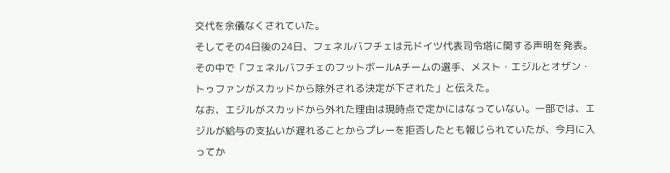交代を余儀なくされていた。
そしてその4日後の24日、フェネルバフチェは元ドイツ代表司令塔に関する声明を発表。その中で「フェネルバフチェのフットボールAチームの選手、メスト・エジルとオザン・トゥファンがスカッドから除外される決定が下された」と伝えた。
なお、エジルがスカッドから外れた理由は現時点で定かにはなっていない。一部では、エジルが給与の支払いが遅れることからプレーを拒否したとも報じられていたが、今月に入ってか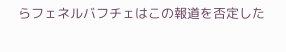らフェネルバフチェはこの報道を否定した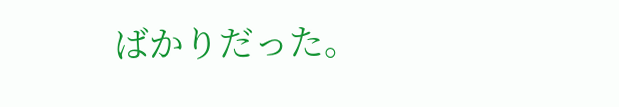ばかりだった。